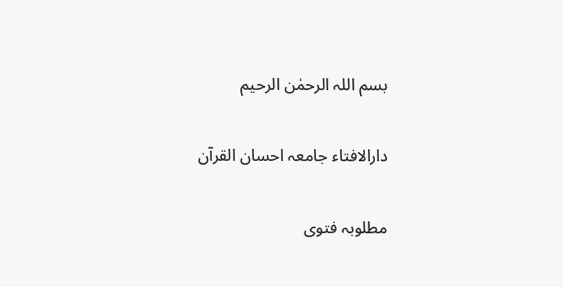بسم اللہ الرحمٰن الرحیم

دارالافتاء جامعہ احسان القرآن

مطلوبہ فتوی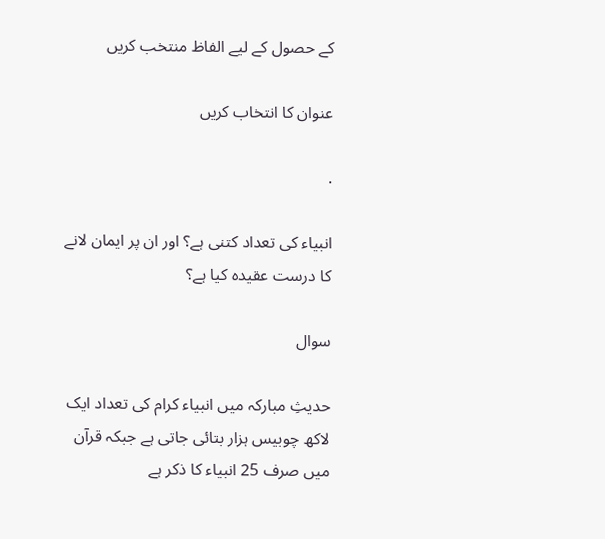کے حصول کے لیے الفاظ منتخب کریں

عنوان کا انتخاب کریں

.

انبیاء کی تعداد کتنی ہے؟ اور ان پر ایمان لانے کا درست عقیدہ کیا ہے؟

سوال

حدیثِ مبارکہ میں انبیاء کرام کی تعداد ایک لاکھ چوبیس ہزار بتائی جاتی ہے جبکہ قرآن میں صرف 25 انبیاء کا ذکر ہے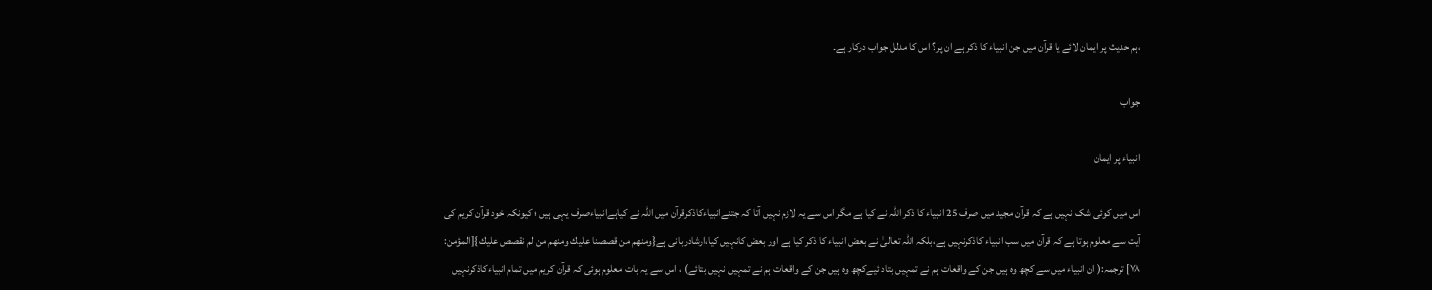،ہم حدیث پر ایمان لائے یا قرآن میں جن انبیاء کا ذکر ہے ان پر؟ اس کا مدلل جواب درکار ہے۔

جواب

انبیاء پر ایمان

اس میں کوئی شک نہیں ہے کہ قرآن مجید میں صرف 25 انبیاء کا ذکر اللہ نے کیا ہے مگر اس سے یہ لازم نہیں آتا کہ جتنےانبیاءکاذکرقرآن میں اللہ نے کیاہےانبیاءصرف یہی ہیں ؛ کیونکہ خود قرآن کریم کی آیت سے معلوم ہوتا ہے کہ قرآن میں سب انبیاء کاذکرنہیں ہے،بلکہ اللہ تعالیٰ نے بعض انبیاء کا ذکر کیا ہے اور بعض کانہیں کیا،ارشادربانی ہے{ومنهم من قصصنا عليك ومنهم من لم نقصص عليك}[المؤمن: ۷۸] ترجمہ:( ان انبیاء میں سے کچھ وہ ہیں جن کے واقعات ہم نے تمہیں بتاد ئیےکچھ وہ ہیں جن کے واقعات ہم نے تمہیں نہیں بتائے) ، اس سے یہ بات معلوم ہوئی کہ قرآن کریم میں تمام انبیاءکاذکرنہیں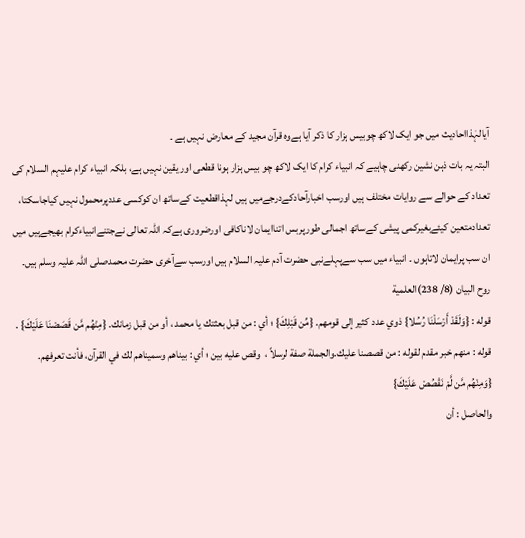آیالہٰذااحادیث میں جو ایک لاکھ چوبیس ہزار کا ذکر آیا ہےوہ قرآن مجید کے معارض نہیں ہے ۔
البتہ یہ بات ذہن نشین رکھنی چاہیے کہ انبیاء کرام کا ایک لاکھ چو بیس ہزار ہونا قطعی اور یقین نہیں ہے، بلکہ انبیاء کرام علیہم السلام کی تعداد کے حوالے سے روایات مختلف ہیں اورسب اخبارآحادکےدرجےمیں ہیں لہذاقطعیت کےساتھ ان کوکسی عددپرمحمول نہیں کیاجاسکتا، تعدادمتعین کیئےبغیرکمی پیشی کےساتھ اجمالی طورپربس اتناایمان لاناکافی اورضروری ہےکہ اللہ تعالی نےجتنےانبیاءکرام بھیجےہیں میں ان سب پرایمان لاتاہوں ۔ انبیاء میں سب سےپہلےنبی حضرت آدم علیہ السلام ہیں اورسب سےآخری حضرت محمدصلی اللہ علیہ وسلم ہیں۔
روح البيان (8/ 238)العلمية
قوله : {وَلَقَدْ أَرْسَلْنَا رُسُلا} ذوي عدد كثير إلى قومهم. {مِّن قَبْلِكَ} ؛ أي : من قبل بعثتك يا محمد ، أو من قبل زمانك. {مِنْهُم مَّن قَصَصْنَا عَلَيْكَ} . قوله : منهم خبر مقدم لقوله : من قصصنا عليك.والجملة صفة لرسلاً ،  وقص عليه بين ؛ أي : بيناهم وسميناهم لك في القرآن، فأنت تعرفهم. {وَمِنْهُم مَّن لَّمْ نَقْصُصْ عَلَيْكَ}
والحاصل : أن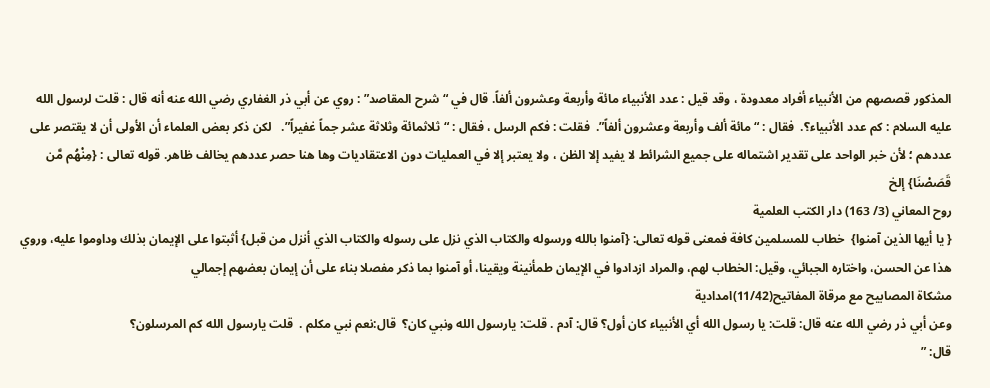المذكور قصصهم من الأنبياء أفراد معدودة ، وقد قيل : عدد الأنبياء مائة وأربعة وعشرون ألفاً. قال في “شرح المقاصد” : روي عن أبي ذر الغفاري رضي الله عنه أنه قال : قلت لرسول الله عليه السلام : كم عدد الأنبياء؟.  فقال : “مائة ألف وأربعة وعشرون ألفاً”.  فقلت : فكم الرسل ، فقال : “ثلاثمائة وثلاثة عشر جماً غفيراً”.   لكن ذكر بعض العلماء أن الأولى أن لا يقتصر على عددهم ؛ لأن خبر الواحد على تقدير اشتماله على جميع الشرائط لا يفيد إلا الظن ، ولا يعتبر إلا في العمليات دون الاعتقاديات وها هنا حصر عددهم يخالف ظاهر. قوله تعالى : {مِنْهُم مَّن قَصَصْنَا} إلخ
روح المعاني (3/ 163) دار الكتب العلمية
{ يا أيها الذين آمنوا}  خطاب للمسلمين كافة فمعنى قوله تعالى: {آمنوا بالله ورسوله والكتاب الذي نزل على رسوله والكتاب الذي أنزل من قبل} أثبتوا على الإيمان بذلك وداوموا عليه، وروي هذا عن الحسن، واختاره الجبائي، وقيل: الخطاب لهم، والمراد ازدادوا في الإيمان طمأنينة ويقينا، أو آمنوا بما ذكر مفصلا بناء على أن إيمان بعضهم إجمالي
مشكاة المصابيح مع مرقاة المفاتیح(11/42)امدادية
وعن أبي ذر رضي الله عنه قال: قلت: يا رسول الله أي الأنبياء كان أول؟ قال: آدم . قلت: يارسول الله ونبي كان؟  قال:نعم نبي مكلم .  قلت يارسول الله كم المرسلون؟
قال: ”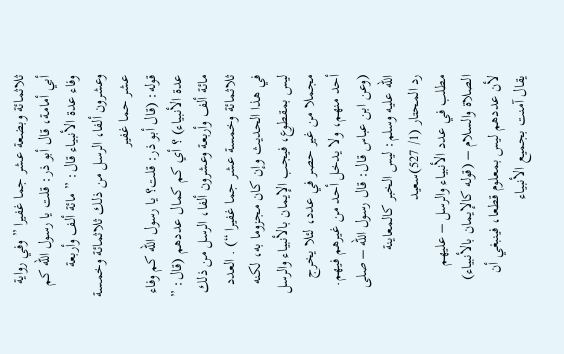ثلاثمائة وبضعة عشر جما غفيرا ” وفي رواية أبي أمامة، قال أبو ذر: قلت يا رسول الله كم وفاء عدة الأنبياء قال: ” مائة ألف وأربعة وعشرون ألفا، الرسل من ذلك ثلاثمائة وخمسة عشر حما غفير
قوله: (قال أبو ذر: قلت؟ يا رسول الله كم وفاء عدة الأنبياء) ؟ أي كم كمال عددهم (قال: ” مائة ألف وأربعة وعشرون ألفا، الرسل من ذلك ثلاثمائة وخمسة عشر جما غفيرا “) . العدد في هذا الحديث وإن كان مجزوما به، لكنه ليس بمقطوع، فيجب الإيمان بالأنبياء والرسل مجملا من غير حصر في عدد، لئلا يخرج أحد منهم، ولا يدخل أحد من غيرهم فيهم. (وعن ابن عباس قال: قال رسول الله – صلى الله عليه وسلم: ليس الخبر كالمعاينة
رد المحتار (1/ 527)سعيد
مطلب في عدد الأنبياء والرسل – عليهم الصلاة والسلام – (قوله كالإيمان بالأنبياء) لأن عددهم ليس بمعلوم قطعا، فينبغي أن يقال آمنت بجميع الأنبياء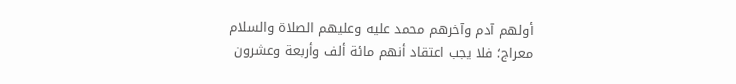أولهم آدم وآخرهم محمد عليه وعليهم الصلاة والسلام معراج؛ فلا يجب اعتقاد أنهم مائة ألف وأربعة وعشرون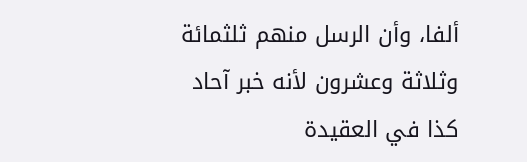ألفا، وأن الرسل منهم ثلثمائة وثلاثة وعشرون لأنه خبر آحاد
کذا في العقیدۃ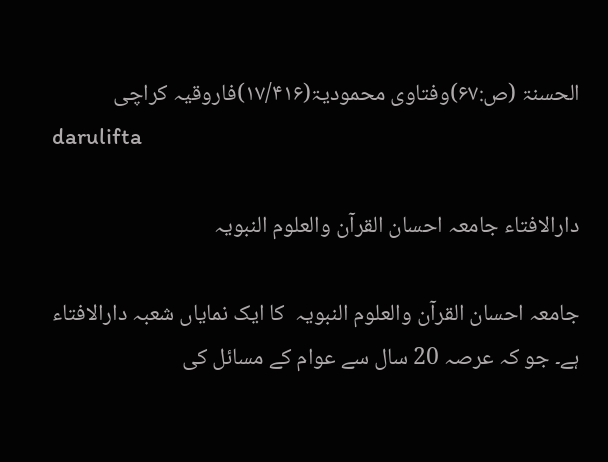الحسنۃ (ص:۶۷)وفتاوی محمودیۃ(۱۷/۴۱۶)فاروقیہ کراچی
darulifta

دارالافتاء جامعہ احسان القرآن والعلوم النبویہ

جامعہ احسان القرآن والعلوم النبویہ  کا ایک نمایاں شعبہ دارالافتاء ہے۔ جو کہ عرصہ 20 سال سے عوام کے مسائل کی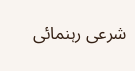شرعی رہنمائی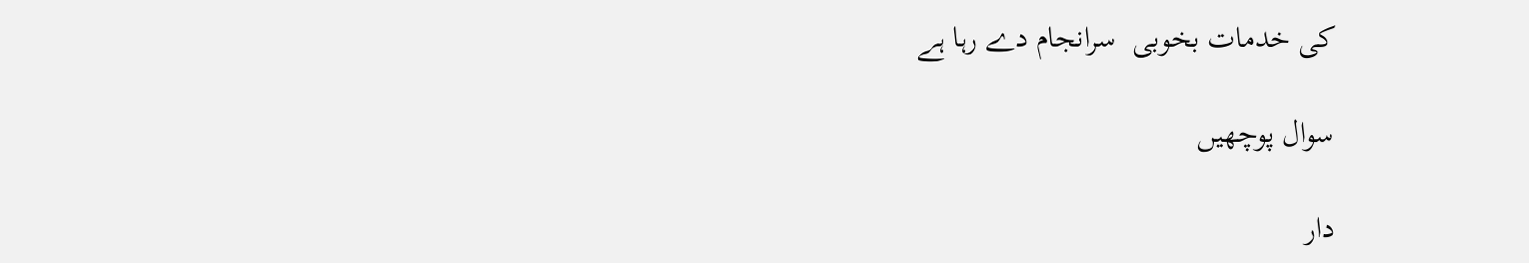کی خدمات بخوبی  سرانجام دے رہا ہے

سوال پوچھیں

دار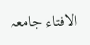الافتاء جامعہ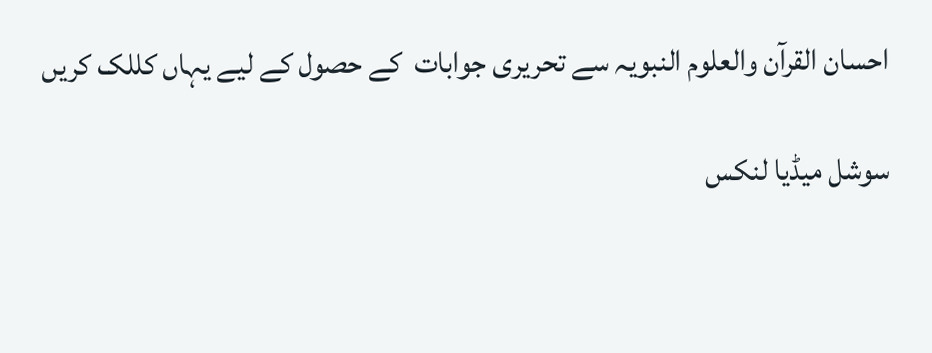احسان القرآن والعلوم النبویہ سے تحریری جوابات  کے حصول کے لیے یہاں کللک کریں

سوشل میڈیا لنکس